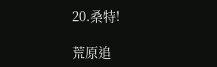20.桑特!

荒原追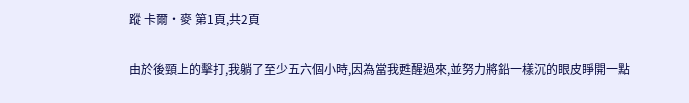蹤 卡爾·麥 第1頁,共2頁

由於後頸上的擊打,我躺了至少五六個小時,因為當我甦醒過來,並努力將鉛一樣沉的眼皮睜開一點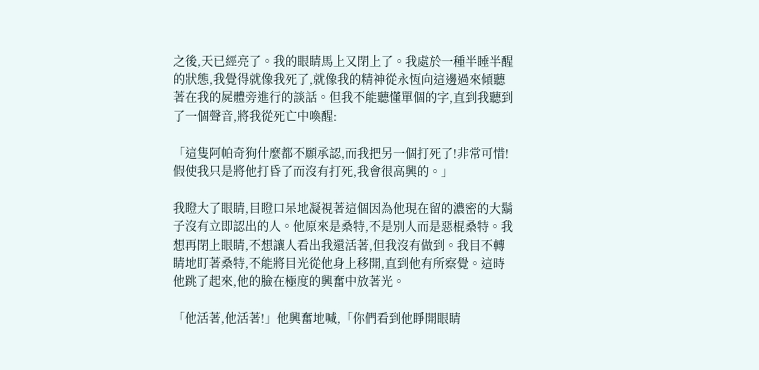之後,天已經亮了。我的眼睛馬上又閉上了。我處於一種半睡半醒的狀態,我覺得就像我死了,就像我的精神從永恆向這邊過來傾聽著在我的屍體旁進行的談話。但我不能聽懂單個的字,直到我聽到了一個聲音,將我從死亡中喚醒:

「這隻阿帕奇狗什麼都不願承認,而我把另一個打死了!非常可惜!假使我只是將他打昏了而沒有打死,我會很高興的。」

我瞪大了眼睛,目瞪口呆地凝視著這個因為他現在留的濃密的大鬍子沒有立即認出的人。他原來是桑特,不是別人而是惡棍桑特。我想再閉上眼睛,不想讓人看出我還活著,但我沒有做到。我目不轉睛地盯著桑特,不能將目光從他身上移開,直到他有所察覺。這時他跳了起來,他的臉在極度的興奮中放著光。

「他活著,他活著!」他興奮地喊,「你們看到他睜開眼睛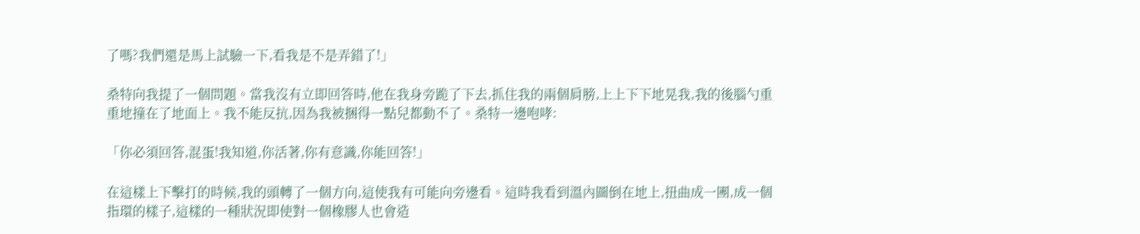了嗎?我們還是馬上試驗一下,看我是不是弄錯了!」

桑特向我提了一個問題。當我沒有立即回答時,他在我身旁跪了下去,抓住我的兩個肩膀,上上下下地晃我,我的後腦勺重重地撞在了地面上。我不能反抗,因為我被捆得一點兒都動不了。桑特一邊咆哮:

「你必須回答,混蛋!我知道,你活著,你有意識,你能回答!」

在這樣上下擊打的時候,我的頭轉了一個方向,這使我有可能向旁邊看。這時我看到溫內圖倒在地上,扭曲成一團,成一個指環的樣子,這樣的一種狀況即使對一個橡膠人也會造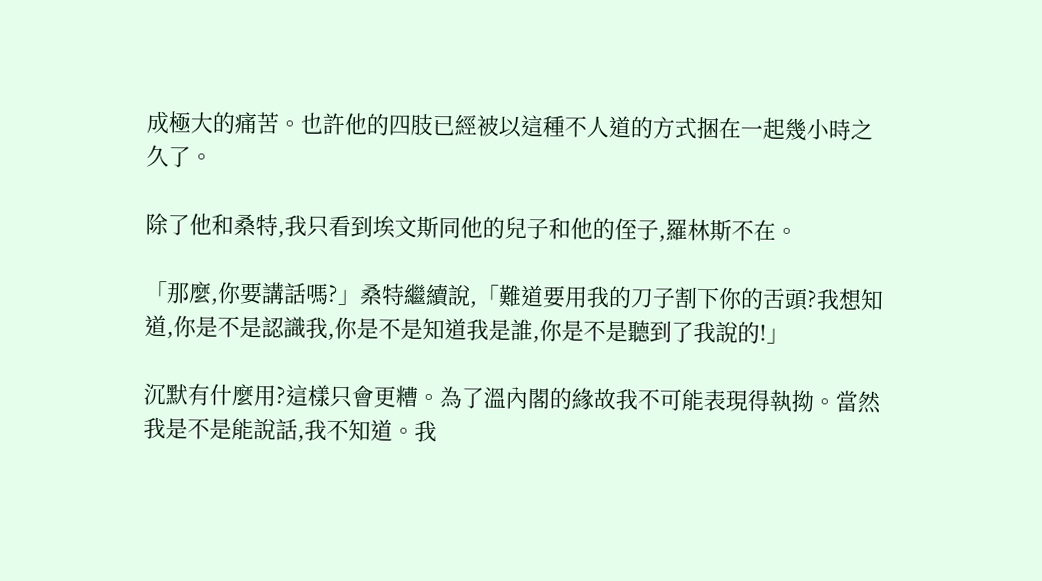成極大的痛苦。也許他的四肢已經被以這種不人道的方式捆在一起幾小時之久了。

除了他和桑特,我只看到埃文斯同他的兒子和他的侄子,羅林斯不在。

「那麼,你要講話嗎?」桑特繼續說,「難道要用我的刀子割下你的舌頭?我想知道,你是不是認識我,你是不是知道我是誰,你是不是聽到了我說的!」

沉默有什麼用?這樣只會更糟。為了溫內閣的緣故我不可能表現得執拗。當然我是不是能說話,我不知道。我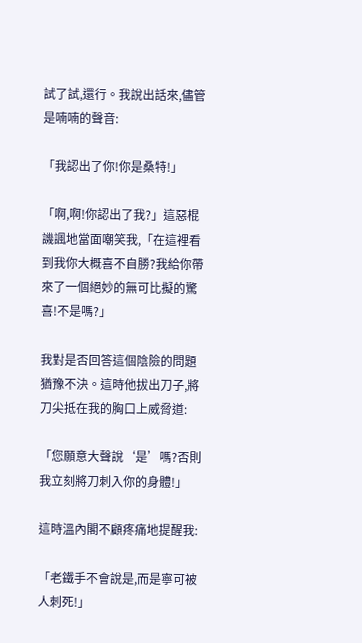試了試,還行。我說出話來,儘管是喃喃的聲音:

「我認出了你!你是桑特!」

「啊,啊!你認出了我?」這惡棍譏諷地當面嘲笑我,「在這裡看到我你大概喜不自勝?我給你帶來了一個絕妙的無可比擬的驚喜!不是嗎?」

我對是否回答這個陰險的問題猶豫不決。這時他拔出刀子,將刀尖抵在我的胸口上威脅道:

「您願意大聲說‘是’嗎?否則我立刻將刀刺入你的身體!」

這時溫內閣不顧疼痛地提醒我:

「老鐵手不會說是,而是寧可被人刺死!」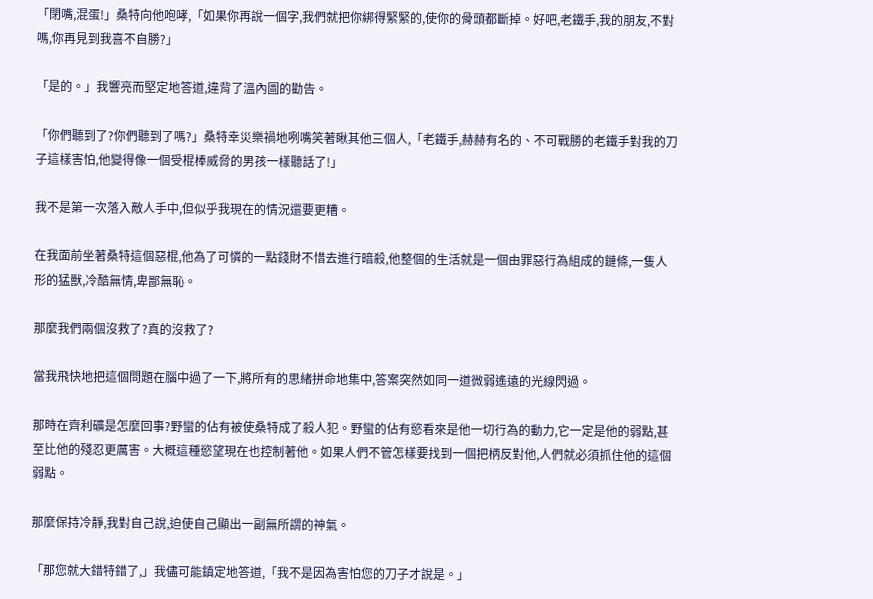「閉嘴,混蛋!」桑特向他咆哮,「如果你再說一個字,我們就把你綁得緊緊的,使你的骨頭都斷掉。好吧,老鐵手,我的朋友,不對嗎,你再見到我喜不自勝?」

「是的。」我響亮而堅定地答道,違背了溫內圖的勸告。

「你們聽到了?你們聽到了嗎?」桑特幸災樂禍地咧嘴笑著瞅其他三個人,「老鐵手,赫赫有名的、不可戰勝的老鐵手對我的刀子這樣害怕,他變得像一個受棍棒威脅的男孩一樣聽話了!」

我不是第一次落入敵人手中,但似乎我現在的情況還要更糟。

在我面前坐著桑特這個惡棍,他為了可憐的一點錢財不惜去進行暗殺,他整個的生活就是一個由罪惡行為組成的鏈條,一隻人形的猛獸,冷酷無情,卑鄙無恥。

那麼我們兩個沒救了?真的沒救了?

當我飛快地把這個問題在腦中過了一下,將所有的思緒拼命地集中,答案突然如同一道微弱遙遠的光線閃過。

那時在齊利礦是怎麼回事?野蠻的佔有被使桑特成了殺人犯。野蠻的佔有慾看來是他一切行為的動力,它一定是他的弱點,甚至比他的殘忍更厲害。大概這種慾望現在也控制著他。如果人們不管怎樣要找到一個把柄反對他,人們就必須抓住他的這個弱點。

那麼保持冷靜,我對自己說,迫使自己顯出一副無所謂的神氣。

「那您就大錯特錯了,」我儘可能鎮定地答道,「我不是因為害怕您的刀子才說是。」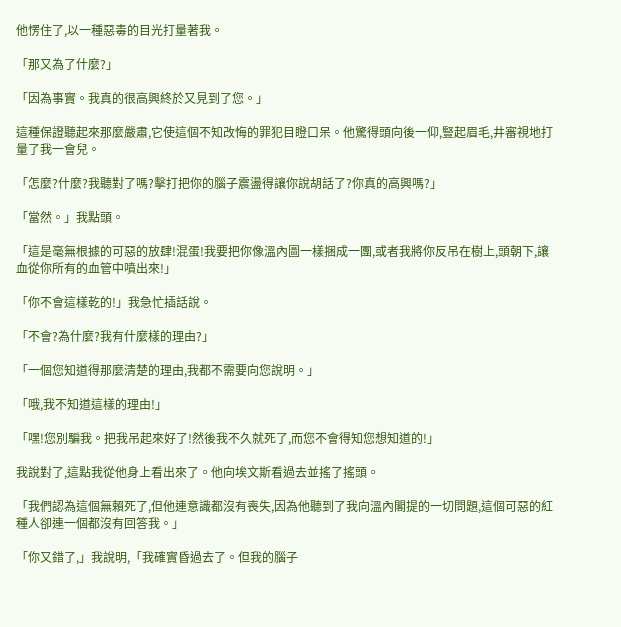他愣住了,以一種惡毒的目光打量著我。

「那又為了什麼?」

「因為事實。我真的很高興終於又見到了您。」

這種保證聽起來那麼嚴肅,它使這個不知改悔的罪犯目瞪口呆。他驚得頭向後一仰,豎起眉毛,井審視地打量了我一會兒。

「怎麼?什麼?我聽對了嗎?擊打把你的腦子震盪得讓你說胡話了?你真的高興嗎?」

「當然。」我點頭。

「這是毫無根據的可惡的放肆!混蛋!我要把你像溫內圖一樣捆成一團,或者我將你反吊在樹上,頭朝下,讓血從你所有的血管中噴出來!」

「你不會這樣乾的!」我急忙插話說。

「不會?為什麼?我有什麼樣的理由?」

「一個您知道得那麼清楚的理由,我都不需要向您說明。」

「哦,我不知道這樣的理由!」

「嘿!您別騙我。把我吊起來好了!然後我不久就死了,而您不會得知您想知道的!」

我說對了,這點我從他身上看出來了。他向埃文斯看過去並搖了搖頭。

「我們認為這個無賴死了,但他連意識都沒有喪失,因為他聽到了我向溫內閣提的一切問題,這個可惡的紅種人卻連一個都沒有回答我。」

「你又錯了,」我說明,「我確實昏過去了。但我的腦子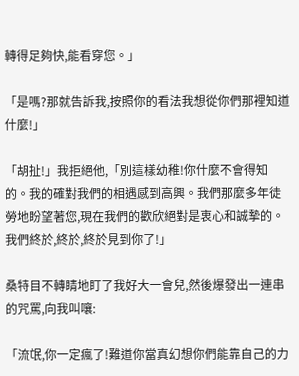轉得足夠快,能看穿您。」

「是嗎?那就告訴我,按照你的看法我想從你們那裡知道什麼!」

「胡扯!」我拒絕他,「別這樣幼稚!你什麼不會得知的。我的確對我們的相遇感到高興。我們那麼多年徒勞地盼望著您,現在我們的歡欣絕對是衷心和誠摯的。我們終於,終於,終於見到你了!」

桑特目不轉睛地盯了我好大一會兒,然後爆發出一連串的咒罵,向我叫嚷:

「流氓,你一定瘋了!難道你當真幻想你們能靠自己的力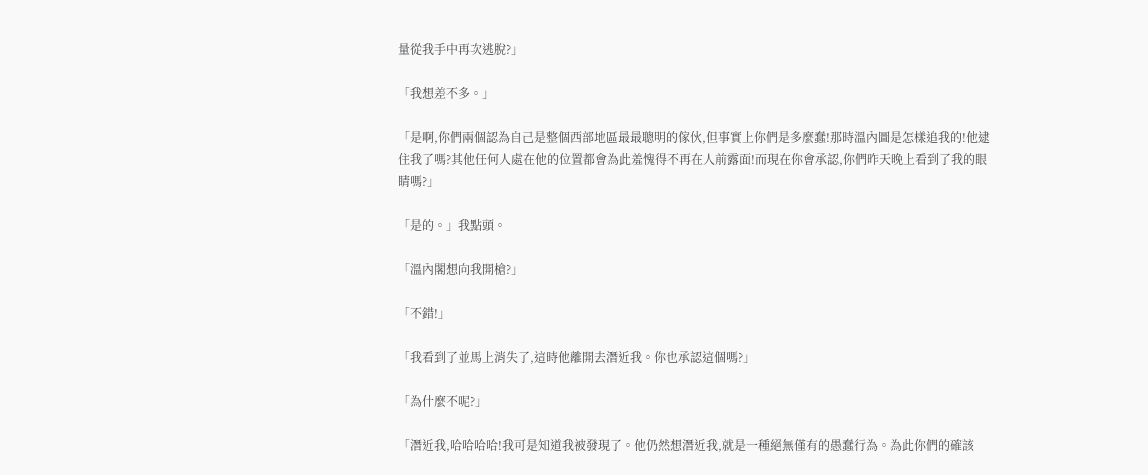量從我手中再次逃脫?」

「我想差不多。」

「是啊,你們兩個認為自己是整個西部地區最最聰明的傢伙,但事實上你們是多麼蠢!那時溫內圖是怎樣追我的!他逮住我了嗎?其他任何人處在他的位置都會為此羞愧得不再在人前露面!而現在你會承認,你們昨天晚上看到了我的眼睛嗎?」

「是的。」我點頭。

「溫內閣想向我開槍?」

「不錯!」

「我看到了並馬上消失了,這時他離開去潛近我。你也承認這個嗎?」

「為什麼不呢?」

「潛近我,哈哈哈哈!我可是知道我被發現了。他仍然想潛近我,就是一種絕無僅有的愚蠢行為。為此你們的確該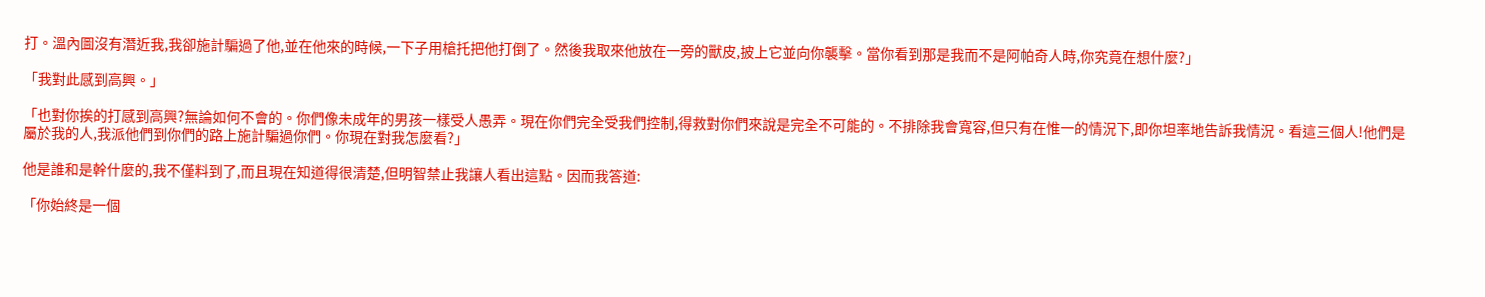打。溫內圖沒有潛近我,我卻施計騙過了他,並在他來的時候,一下子用槍托把他打倒了。然後我取來他放在一旁的獸皮,披上它並向你襲擊。當你看到那是我而不是阿帕奇人時,你究竟在想什麼?」

「我對此感到高興。」

「也對你挨的打感到高興?無論如何不會的。你們像未成年的男孩一樣受人愚弄。現在你們完全受我們控制,得救對你們來說是完全不可能的。不排除我會寬容,但只有在惟一的情況下,即你坦率地告訴我情況。看這三個人!他們是屬於我的人,我派他們到你們的路上施計騙過你們。你現在對我怎麼看?」

他是誰和是幹什麼的,我不僅料到了,而且現在知道得很清楚,但明智禁止我讓人看出這點。因而我答道:

「你始終是一個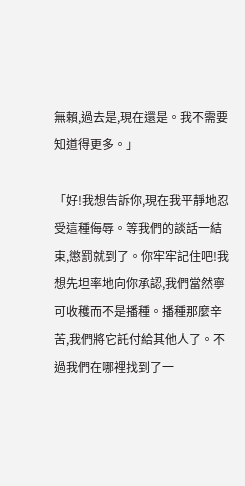無賴,過去是,現在還是。我不需要知道得更多。」

「好!我想告訴你,現在我平靜地忍受這種侮辱。等我們的談話一結束,懲罰就到了。你牢牢記住吧!我想先坦率地向你承認,我們當然寧可收穫而不是播種。播種那麼辛苦,我們將它託付給其他人了。不過我們在哪裡找到了一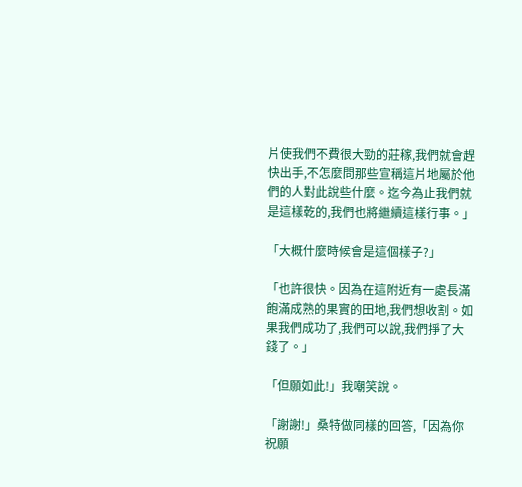片使我們不費很大勁的莊稼,我們就會趕快出手,不怎麼問那些宣稱這片地屬於他們的人對此說些什麼。迄今為止我們就是這樣乾的,我們也將繼續這樣行事。」

「大概什麼時候會是這個樣子?」

「也許很快。因為在這附近有一處長滿飽滿成熟的果實的田地,我們想收割。如果我們成功了,我們可以說,我們掙了大錢了。」

「但願如此!」我嘲笑說。

「謝謝!」桑特做同樣的回答,「因為你祝願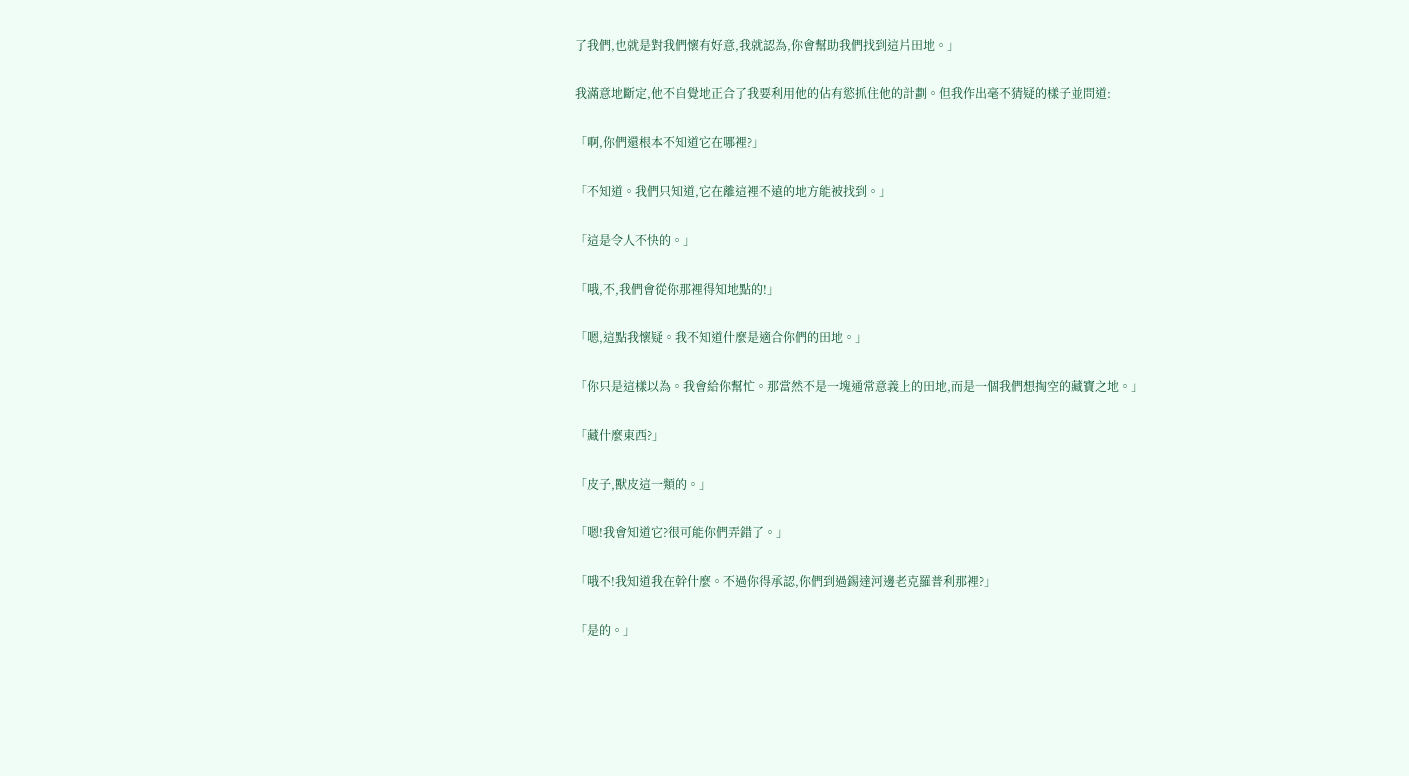了我們,也就是對我們懷有好意,我就認為,你會幫助我們找到這片田地。」

我滿意地斷定,他不自覺地正合了我要利用他的佔有慾抓住他的計劃。但我作出毫不猜疑的樣子並問道:

「啊,你們還根本不知道它在哪裡?」

「不知道。我們只知道,它在離這裡不遠的地方能被找到。」

「這是令人不快的。」

「哦,不,我們會從你那裡得知地點的!」

「嗯,這點我懷疑。我不知道什麼是適合你們的田地。」

「你只是這樣以為。我會給你幫忙。那當然不是一塊通常意義上的田地,而是一個我們想掏空的藏寶之地。」

「藏什麼東西?」

「皮子,獸皮這一類的。」

「嗯!我會知道它?很可能你們弄錯了。」

「哦不!我知道我在幹什麼。不過你得承認,你們到過錫達河邊老克羅普利那裡?」

「是的。」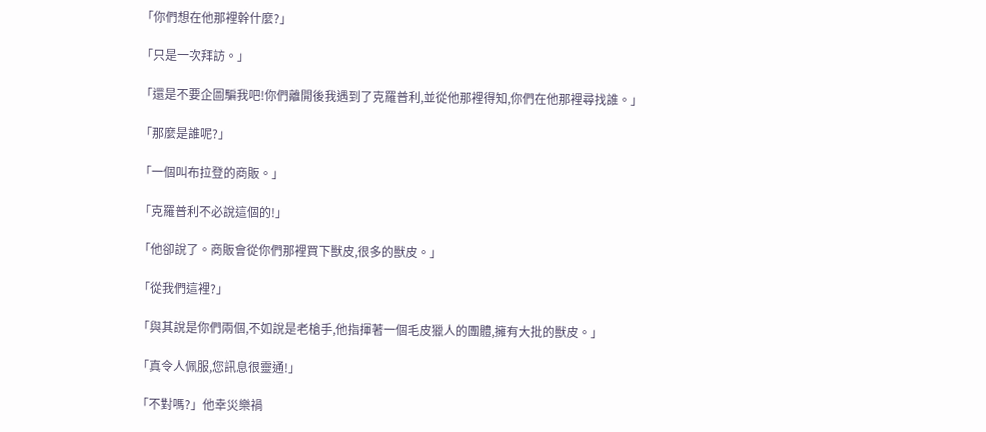「你們想在他那裡幹什麼?」

「只是一次拜訪。」

「還是不要企圖騙我吧!你們離開後我遇到了克羅普利,並從他那裡得知,你們在他那裡尋找誰。」

「那麼是誰呢?」

「一個叫布拉登的商販。」

「克羅普利不必說這個的!」

「他卻說了。商販會從你們那裡買下獸皮,很多的獸皮。」

「從我們這裡?」

「與其說是你們兩個,不如說是老槍手,他指揮著一個毛皮獵人的團體,擁有大批的獸皮。」

「真令人佩服,您訊息很靈通!」

「不對嗎?」他幸災樂禍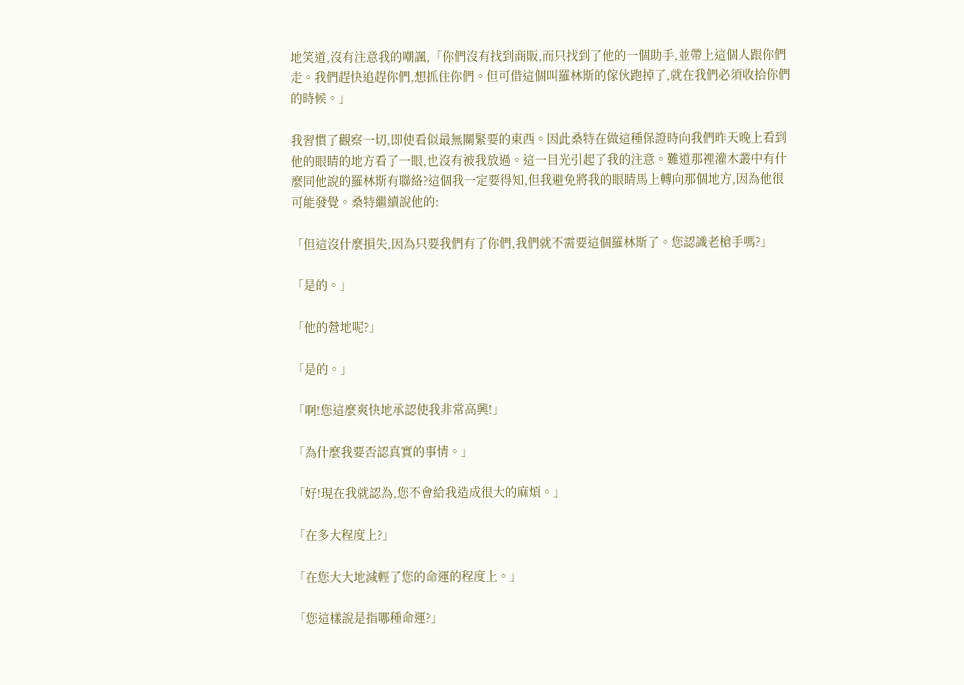地笑道,沒有注意我的嘲諷,「你們沒有找到商販,而只找到了他的一個助手,並帶上這個人跟你們走。我們趕快追趕你們,想抓住你們。但可借這個叫羅林斯的傢伙跑掉了,就在我們必須收拾你們的時候。」

我習慣了觀察一切,即使看似最無關緊要的東西。因此桑特在做這種保證時向我們昨天晚上看到他的眼睛的地方看了一眼,也沒有被我放過。這一目光引起了我的注意。難道那裡灌木叢中有什麼同他說的羅林斯有聯絡?這個我一定要得知,但我避免將我的眼睛馬上轉向那個地方,因為他很可能發覺。桑特繼續說他的:

「但這沒什麼損失,因為只要我們有了你們,我們就不需要這個羅林斯了。您認識老槍手嗎?」

「是的。」

「他的營地呢?」

「是的。」

「啊!您這麼爽快地承認使我非常高興!」

「為什麼我要否認真實的事情。」

「好!現在我就認為,您不會給我造成很大的麻煩。」

「在多大程度上?」

「在您大大地減輕了您的命運的程度上。」

「您這樣說是指哪種命運?」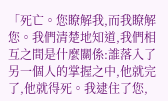「死亡。您瞭解我,而我瞭解您。我們清楚地知道,我們相互之間是什麼關係:誰落入了另一個人的掌握之中,他就完了,他就得死。我逮住了您,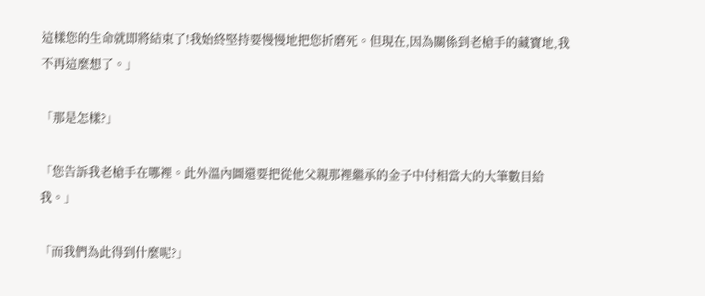這樣您的生命就即將結束了!我始終堅持要慢慢地把您折磨死。但現在,因為關係到老槍手的藏寶地,我不再這麼想了。」

「那是怎樣?」

「您告訴我老槍手在哪裡。此外溫內圖還要把從他父親那裡繼承的金子中付相當大的大筆數目給我。」

「而我們為此得到什麼呢?」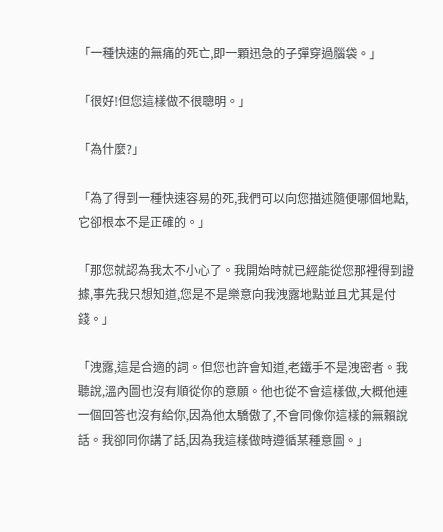「一種快速的無痛的死亡,即一顆迅急的子彈穿過腦袋。」

「很好!但您這樣做不很聰明。」

「為什麼?」

「為了得到一種快速容易的死,我們可以向您描述隨便哪個地點,它卻根本不是正確的。」

「那您就認為我太不小心了。我開始時就已經能從您那裡得到證據,事先我只想知道,您是不是樂意向我洩露地點並且尤其是付錢。」

「洩露,這是合適的詞。但您也許會知道,老鐵手不是洩密者。我聽說,溫內圖也沒有順從你的意願。他也從不會這樣做,大概他連一個回答也沒有給你,因為他太驕傲了,不會同像你這樣的無賴說話。我卻同你講了話,因為我這樣做時遵循某種意圖。」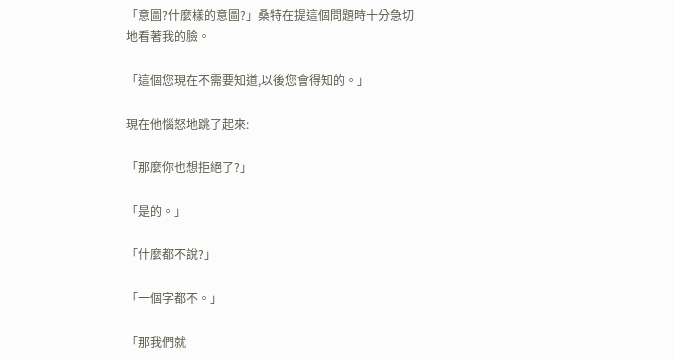「意圖?什麼樣的意圖?」桑特在提這個問題時十分急切地看著我的臉。

「這個您現在不需要知道,以後您會得知的。」

現在他惱怒地跳了起來:

「那麼你也想拒絕了?」

「是的。」

「什麼都不說?」

「一個字都不。」

「那我們就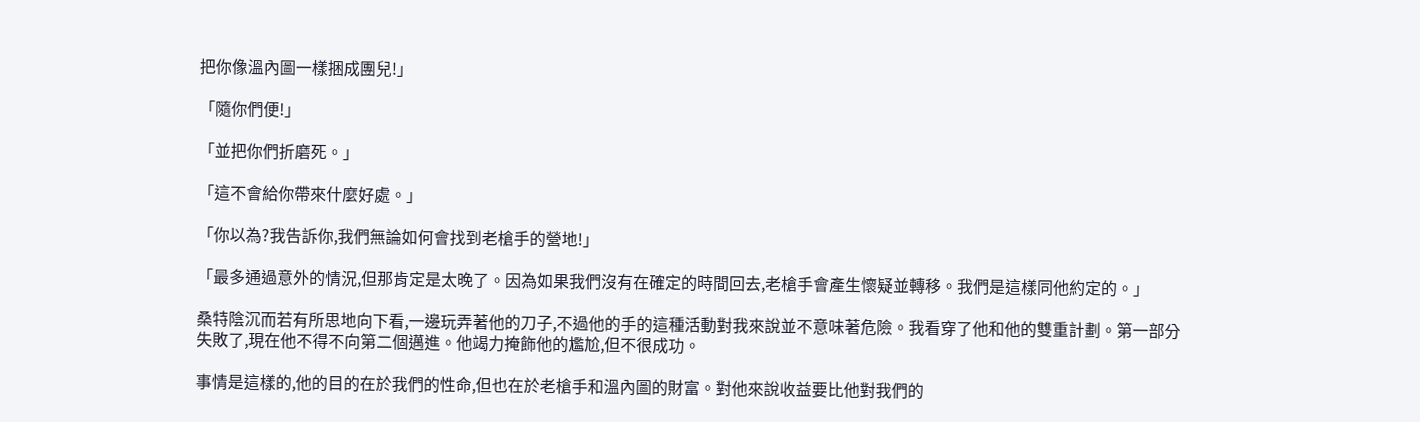把你像溫內圖一樣捆成團兒!」

「隨你們便!」

「並把你們折磨死。」

「這不會給你帶來什麼好處。」

「你以為?我告訴你,我們無論如何會找到老槍手的營地!」

「最多通過意外的情況,但那肯定是太晚了。因為如果我們沒有在確定的時間回去,老槍手會產生懷疑並轉移。我們是這樣同他約定的。」

桑特陰沉而若有所思地向下看,一邊玩弄著他的刀子,不過他的手的這種活動對我來說並不意味著危險。我看穿了他和他的雙重計劃。第一部分失敗了,現在他不得不向第二個邁進。他竭力掩飾他的尷尬,但不很成功。

事情是這樣的,他的目的在於我們的性命,但也在於老槍手和溫內圖的財富。對他來說收益要比他對我們的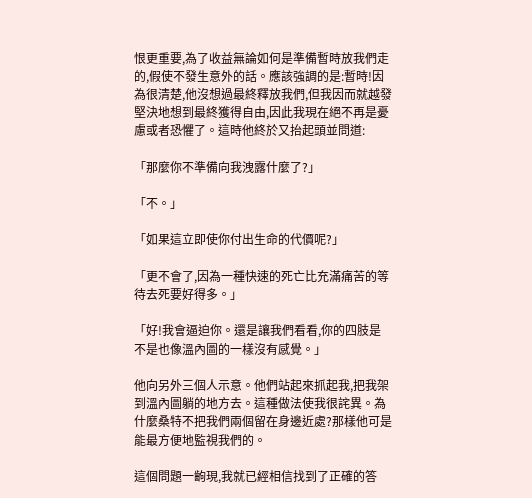恨更重要,為了收益無論如何是準備暫時放我們走的,假使不發生意外的話。應該強調的是:暫時!因為很清楚,他沒想過最終釋放我們,但我因而就越發堅決地想到最終獲得自由,因此我現在絕不再是憂慮或者恐懼了。這時他終於又抬起頭並問道:

「那麼你不準備向我洩露什麼了?」

「不。」

「如果這立即使你付出生命的代價呢?」

「更不會了,因為一種快速的死亡比充滿痛苦的等待去死要好得多。」

「好!我會逼迫你。還是讓我們看看,你的四肢是不是也像溫內圖的一樣沒有感覺。」

他向另外三個人示意。他們站起來抓起我,把我架到溫內圖躺的地方去。這種做法使我很詫異。為什麼桑特不把我們兩個留在身邊近處?那樣他可是能最方便地監視我們的。

這個問題一齣現,我就已經相信找到了正確的答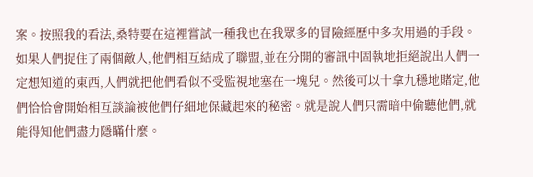案。按照我的看法,桑特要在這裡嘗試一種我也在我眾多的冒險經歷中多次用過的手段。如果人們捉住了兩個敵人,他們相互結成了聯盟,並在分開的審訊中固執地拒絕說出人們一定想知道的東西,人們就把他們看似不受監視地塞在一塊兒。然後可以十拿九穩地賭定,他們恰恰會開始相互談論被他們仔細地保藏起來的秘密。就是說人們只需暗中偷聽他們,就能得知他們盡力隱瞞什麼。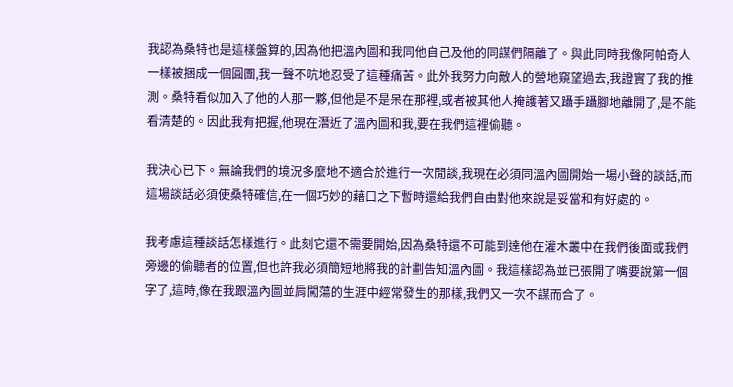我認為桑特也是這樣盤算的,因為他把溫內圖和我同他自己及他的同謀們隔離了。與此同時我像阿帕奇人一樣被捆成一個圓團,我一聲不吭地忍受了這種痛苦。此外我努力向敵人的營地窺望過去,我證實了我的推測。桑特看似加入了他的人那一夥,但他是不是呆在那裡,或者被其他人掩護著又躡手躡腳地離開了,是不能看清楚的。因此我有把握,他現在潛近了溫內圖和我,要在我們這裡偷聽。

我決心已下。無論我們的境況多麼地不適合於進行一次閒談,我現在必須同溫內圖開始一場小聲的談話,而這場談話必須使桑特確信,在一個巧妙的藉口之下暫時還給我們自由對他來說是妥當和有好處的。

我考慮這種談話怎樣進行。此刻它還不需要開始,因為桑特還不可能到達他在灌木叢中在我們後面或我們旁邊的偷聽者的位置,但也許我必須簡短地將我的計劃告知溫內圖。我這樣認為並已張開了嘴要說第一個字了,這時,像在我跟溫內圖並肩闖蕩的生涯中經常發生的那樣,我們又一次不謀而合了。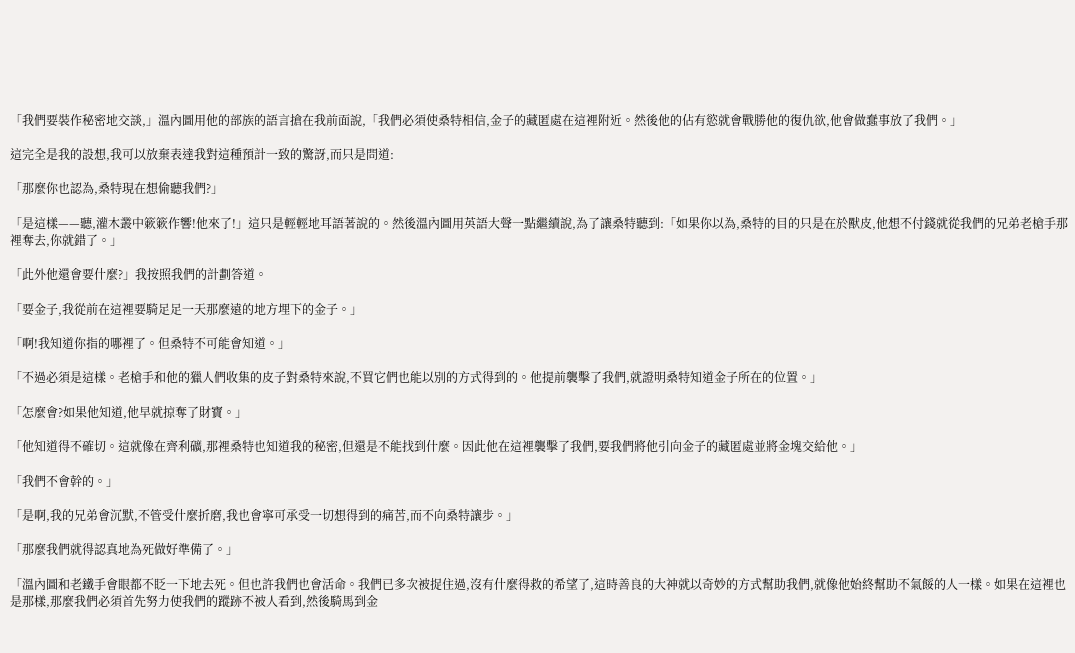「我們要裝作秘密地交談,」溫內圖用他的部族的語言搶在我前面說,「我們必須使桑特相信,金子的藏匿處在這裡附近。然後他的佔有慾就會戰勝他的復仇欲,他會做蠢事放了我們。」

這完全是我的設想,我可以放棄表達我對這種預計一致的驚訝,而只是問道:

「那麼你也認為,桑特現在想偷聽我們?」

「是這樣——聽,灌木叢中簌簌作響!他來了!」這只是輕輕地耳語著說的。然後溫內圖用英語大聲一點繼續說,為了讓桑特聽到:「如果你以為,桑特的目的只是在於獸皮,他想不付錢就從我們的兄弟老槍手那裡奪去,你就錯了。」

「此外他還會要什麼?」我按照我們的計劃答道。

「要金子,我從前在這裡要騎足足一天那麼遠的地方埋下的金子。」

「啊!我知道你指的哪裡了。但桑特不可能會知道。」

「不過必須是這樣。老槍手和他的獵人們收集的皮子對桑特來說,不買它們也能以別的方式得到的。他提前襲擊了我們,就證明桑特知道金子所在的位置。」

「怎麼會?如果他知道,他早就掠奪了財寶。」

「他知道得不確切。這就像在齊利礦,那裡桑特也知道我的秘密,但還是不能找到什麼。因此他在這裡襲擊了我們,要我們將他引向金子的藏匿處並將金塊交給他。」

「我們不會幹的。」

「是啊,我的兄弟會沉默,不管受什麼折磨,我也會寧可承受一切想得到的痛苦,而不向桑特讓步。」

「那麼我們就得認真地為死做好準備了。」

「溫內圖和老鐵手會眼都不眨一下地去死。但也許我們也會活命。我們已多次被捉住過,沒有什麼得救的希望了,這時善良的大神就以奇妙的方式幫助我們,就像他始終幫助不氣餒的人一樣。如果在這裡也是那樣,那麼我們必須首先努力使我們的蹤跡不被人看到,然後騎馬到金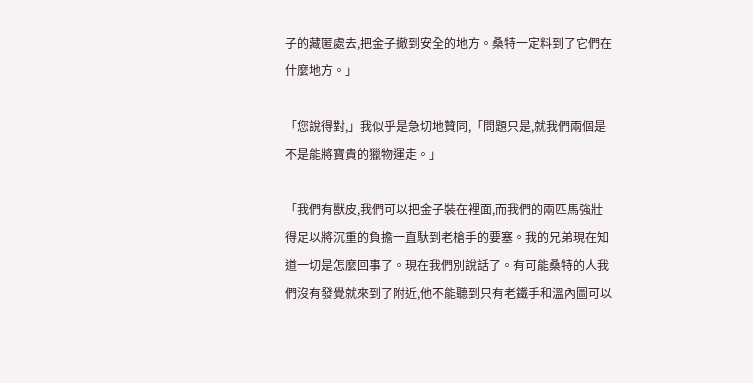子的藏匿處去,把金子撤到安全的地方。桑特一定料到了它們在什麼地方。」

「您說得對,」我似乎是急切地贊同,「問題只是,就我們兩個是不是能將寶貴的獵物運走。」

「我們有獸皮,我們可以把金子裝在裡面,而我們的兩匹馬強壯得足以將沉重的負擔一直馱到老槍手的要塞。我的兄弟現在知道一切是怎麼回事了。現在我們別說話了。有可能桑特的人我們沒有發覺就來到了附近,他不能聽到只有老鐵手和溫內圖可以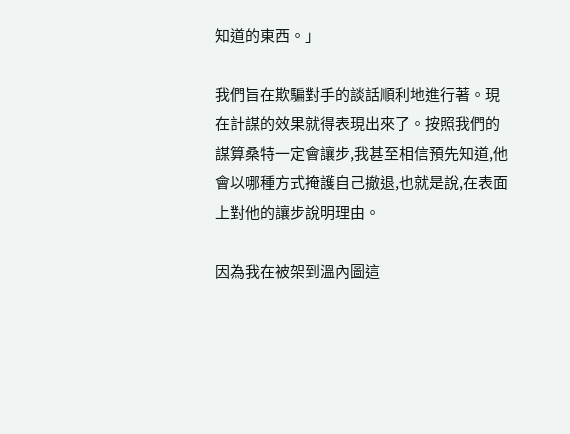知道的東西。」

我們旨在欺騙對手的談話順利地進行著。現在計謀的效果就得表現出來了。按照我們的謀算桑特一定會讓步,我甚至相信預先知道,他會以哪種方式掩護自己撤退,也就是說,在表面上對他的讓步說明理由。

因為我在被架到溫內圖這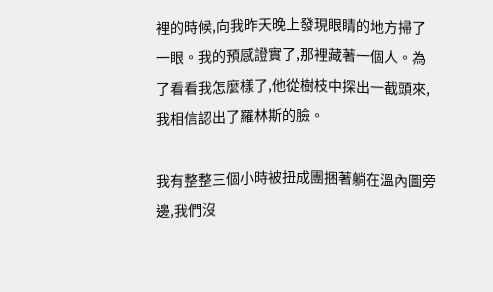裡的時候,向我昨天晚上發現眼睛的地方掃了一眼。我的預感證實了,那裡藏著一個人。為了看看我怎麼樣了,他從樹枝中探出一截頭來,我相信認出了羅林斯的臉。

我有整整三個小時被扭成團捆著躺在溫內圖旁邊,我們沒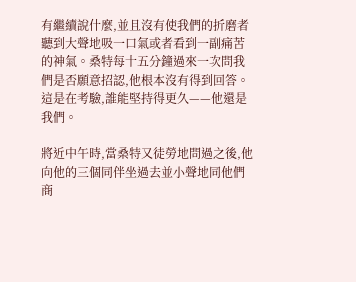有繼續說什麼,並且沒有使我們的折磨者聽到大聲地吸一口氣或者看到一副痛苦的神氣。桑特每十五分鐘過來一次問我們是否願意招認,他根本沒有得到回答。這是在考驗,誰能堅持得更久——他還是我們。

將近中午時,當桑特又徒勞地問過之後,他向他的三個同伴坐過去並小聲地同他們商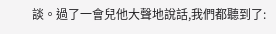談。過了一會兒他大聲地說話,我們都聽到了: